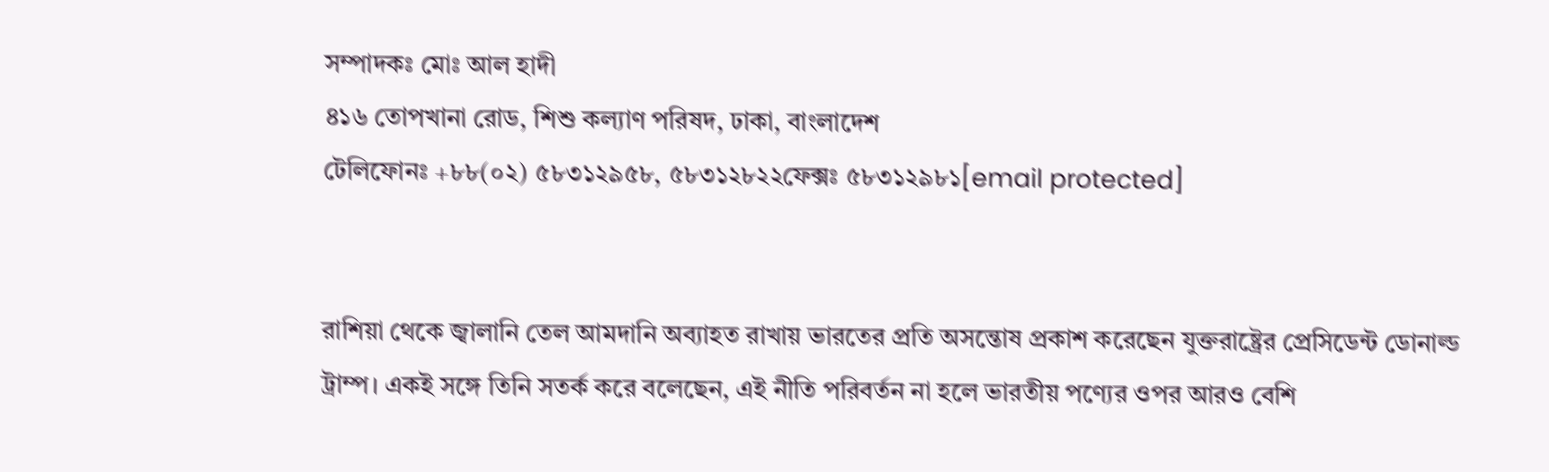সম্পাদকঃ মোঃ আল হাদী
৪১৬ তোপখানা রোড, শিশু কল্যাণ পরিষদ, ঢাকা, বাংলাদেশ
টেলিফোনঃ +৮৮(০২) ৫৮৩১২৯৫৮, ৫৮৩১২৮২২ফেক্সঃ ৫৮৩১২৯৮১[email protected]


রাশিয়া থেকে জ্বালানি তেল আমদানি অব্যাহত রাখায় ভারতের প্রতি অসন্তোষ প্রকাশ করেছেন যুক্তরাষ্ট্রের প্রেসিডেন্ট ডোনাল্ড ট্রাম্প। একই সঙ্গে তিনি সতর্ক করে বলেছেন, এই নীতি পরিবর্তন না হলে ভারতীয় পণ্যের ওপর আরও বেশি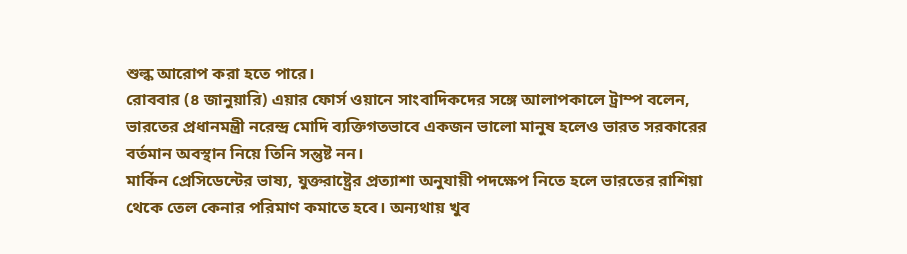শুল্ক আরোপ করা হতে পারে।
রোববার (৪ জানুয়ারি) এয়ার ফোর্স ওয়ানে সাংবাদিকদের সঙ্গে আলাপকালে ট্রাম্প বলেন, ভারতের প্রধানমন্ত্রী নরেন্দ্র মোদি ব্যক্তিগতভাবে একজন ভালো মানুষ হলেও ভারত সরকারের বর্তমান অবস্থান নিয়ে তিনি সন্তুষ্ট নন।
মার্কিন প্রেসিডেন্টের ভাষ্য, যুক্তরাষ্ট্রের প্রত্যাশা অনুযায়ী পদক্ষেপ নিতে হলে ভারতের রাশিয়া থেকে তেল কেনার পরিমাণ কমাতে হবে। অন্যথায় খুব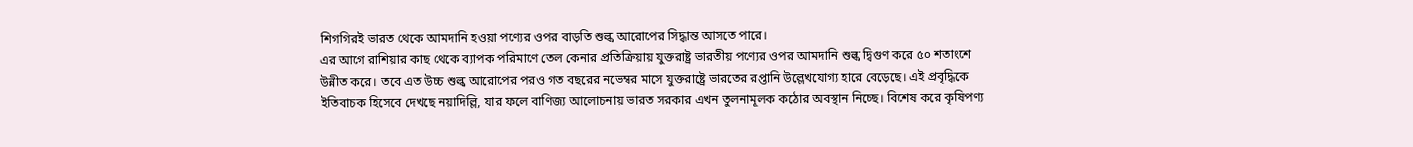শিগগিরই ভারত থেকে আমদানি হওয়া পণ্যের ওপর বাড়তি শুল্ক আরোপের সিদ্ধান্ত আসতে পারে।
এর আগে রাশিয়ার কাছ থেকে ব্যাপক পরিমাণে তেল কেনার প্রতিক্রিয়ায় যুক্তরাষ্ট্র ভারতীয় পণ্যের ওপর আমদানি শুল্ক দ্বিগুণ করে ৫০ শতাংশে উন্নীত করে। তবে এত উচ্চ শুল্ক আরোপের পরও গত বছরের নভেম্বর মাসে যুক্তরাষ্ট্রে ভারতের রপ্তানি উল্লেখযোগ্য হারে বেড়েছে। এই প্রবৃদ্ধিকে ইতিবাচক হিসেবে দেখছে নয়াদিল্লি, যার ফলে বাণিজ্য আলোচনায় ভারত সরকার এখন তুলনামূলক কঠোর অবস্থান নিচ্ছে। বিশেষ করে কৃষিপণ্য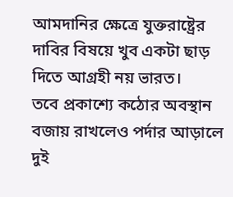আমদানির ক্ষেত্রে যুক্তরাষ্ট্রের দাবির বিষয়ে খুব একটা ছাড় দিতে আগ্রহী নয় ভারত।
তবে প্রকাশ্যে কঠোর অবস্থান বজায় রাখলেও পর্দার আড়ালে দুই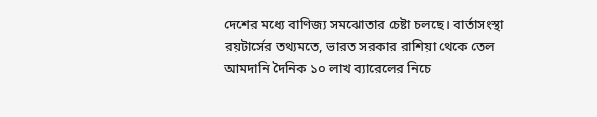দেশের মধ্যে বাণিজ্য সমঝোতার চেষ্টা চলছে। বার্তাসংস্থা রয়টার্সের তথ্যমতে, ভারত সরকার রাশিয়া থেকে তেল আমদানি দৈনিক ১০ লাখ ব্যারেলের নিচে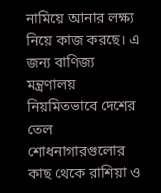নামিয়ে আনার লক্ষ্য নিয়ে কাজ করছে। এ জন্য বাণিজ্য মন্ত্রণালয় নিয়মিতভাবে দেশের তেল শোধনাগারগুলোর কাছ থেকে রাশিয়া ও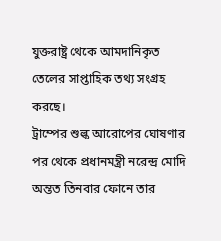যুক্তরাষ্ট্র থেকে আমদানিকৃত তেলের সাপ্তাহিক তথ্য সংগ্রহ করছে।
ট্রাম্পের শুল্ক আরোপের ঘোষণার পর থেকে প্রধানমন্ত্রী নরেন্দ্র মোদি অন্তত তিনবার ফোনে তার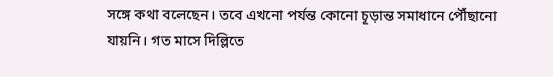সঙ্গে কথা বলেছেন। তবে এখনো পর্যন্ত কোনো চূড়ান্ত সমাধানে পৌঁছানো যায়নি। গত মাসে দিল্লিতে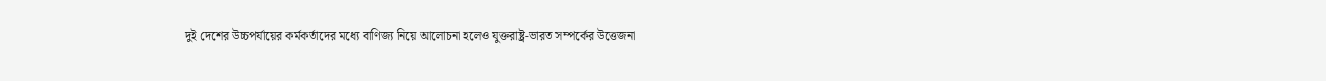দুই দেশের উচ্চপর্যায়ের কর্মকর্তাদের মধ্যে বাণিজ্য নিয়ে আলোচনা হলেও যুক্তরাষ্ট্র-ভারত সম্পর্কের উত্তেজনা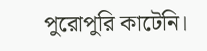পুরোপুরি কাটেনি।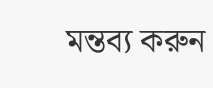মন্তব্য করুন